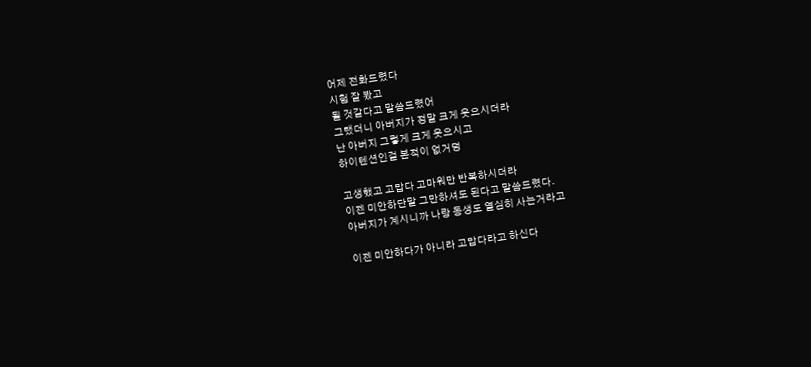어제 전화드렸다
시험 잘 봤고
될 것같다고 말씀드렸어
그랬더니 아버지가 정말 크게 웃으시더라
난 아버지 그렇게 크게 웃으시고
하이텐션인걸 본적이 없거덩

고생했고 고맙다 고마워만 반복하시더라
이젠 미안하단말 그만하셔도 된다고 말씀드렸다.
아버지가 계시니까 나랑 동생도 열심히 사는거라고

이젠 미안하다가 아니라 고맙다라고 하신다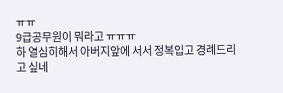ㅠㅠ
9급공무원이 뭐라고 ㅠㅠㅠ
하 열심히해서 아버지앞에 서서 정복입고 경례드리고 싶네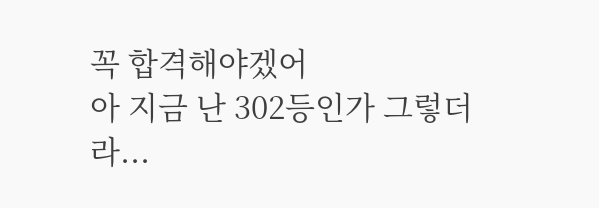꼭 합격해야겠어
아 지금 난 302등인가 그렇더라...